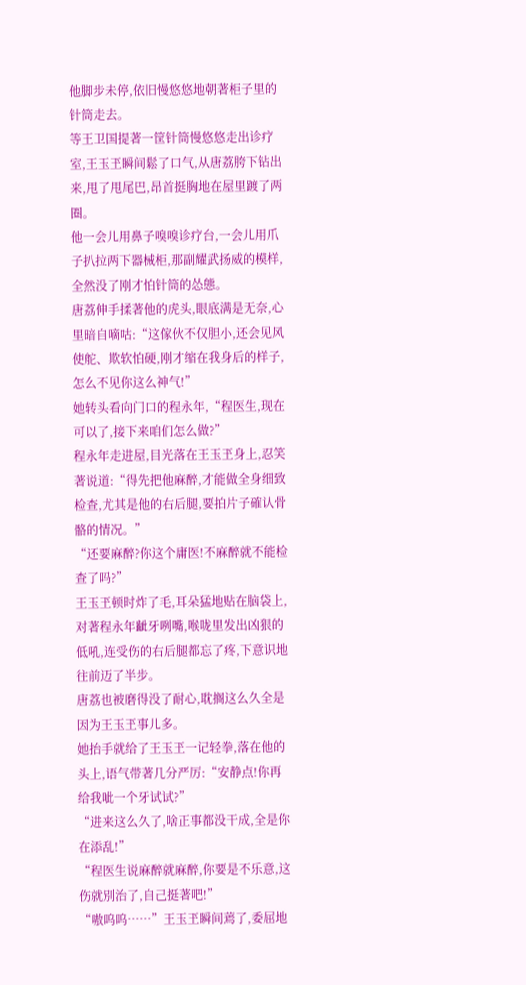他脚步未停,依旧慢悠悠地朝著柜子里的针筒走去。
等王卫国提著一筐针筒慢悠悠走出诊疗室,王玉玊瞬间鬆了口气,从唐荔胯下钻出来,甩了甩尾巴,昂首挺胸地在屋里踱了两圈。
他一会儿用鼻子嗅嗅诊疗台,一会儿用爪子扒拉两下器械柜,那副耀武扬威的模样,全然没了刚才怕针筒的怂態。
唐荔伸手揉著他的虎头,眼底满是无奈,心里暗自嘀咕:“这傢伙不仅胆小,还会见风使舵、欺软怕硬,刚才缩在我身后的样子,怎么不见你这么神气!”
她转头看向门口的程永年,“程医生,现在可以了,接下来咱们怎么做?”
程永年走进屋,目光落在王玉玊身上,忍笑著说道:“得先把他麻醉,才能做全身细致检查,尤其是他的右后腿,要拍片子確认骨骼的情况。”
“还要麻醉?你这个庸医!不麻醉就不能检查了吗?”
王玉玊顿时炸了毛,耳朵猛地贴在脑袋上,对著程永年齜牙咧嘴,喉咙里发出凶狠的低吼,连受伤的右后腿都忘了疼,下意识地往前迈了半步。
唐荔也被磨得没了耐心,耽搁这么久全是因为王玉玊事儿多。
她抬手就给了王玉玊一记轻拳,落在他的头上,语气带著几分严厉:“安静点!你再给我呲一个牙试试?”
“进来这么久了,啥正事都没干成,全是你在添乱!”
“程医生说麻醉就麻醉,你要是不乐意,这伤就別治了,自己挺著吧!”
“嗷呜呜……”王玉玊瞬间蔫了,委屈地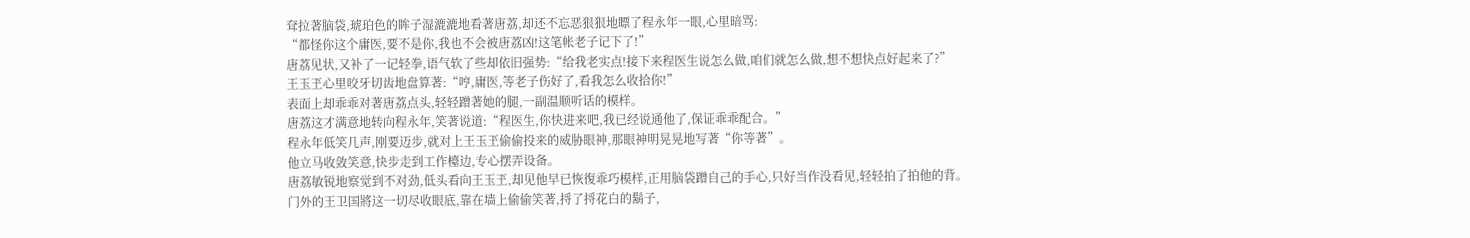耷拉著脑袋,琥珀色的眸子湿漉漉地看著唐荔,却还不忘恶狠狠地瞟了程永年一眼,心里暗骂:
“都怪你这个庸医,要不是你,我也不会被唐荔凶!这笔帐老子记下了!”
唐荔见状,又补了一记轻拳,语气软了些却依旧强势:“给我老实点!接下来程医生说怎么做,咱们就怎么做,想不想快点好起来了?”
王玉玊心里咬牙切齿地盘算著:“哼,庸医,等老子伤好了,看我怎么收拾你!”
表面上却乖乖对著唐荔点头,轻轻蹭著她的腿,一副温顺听话的模样。
唐荔这才满意地转向程永年,笑著说道:“程医生,你快进来吧,我已经说通他了,保证乖乖配合。”
程永年低笑几声,刚要迈步,就对上王玉玊偷偷投来的威胁眼神,那眼神明晃晃地写著“你等著”。
他立马收敛笑意,快步走到工作檯边,专心摆弄设备。
唐荔敏锐地察觉到不对劲,低头看向王玉玊,却见他早已恢復乖巧模样,正用脑袋蹭自己的手心,只好当作没看见,轻轻拍了拍他的背。
门外的王卫国將这一切尽收眼底,靠在墙上偷偷笑著,捋了捋花白的鬍子,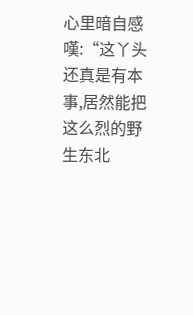心里暗自感嘆:“这丫头还真是有本事,居然能把这么烈的野生东北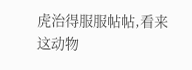虎治得服服帖帖,看来这动物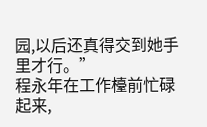园,以后还真得交到她手里才行。”
程永年在工作檯前忙碌起来,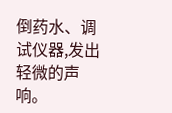倒药水、调试仪器,发出轻微的声响。